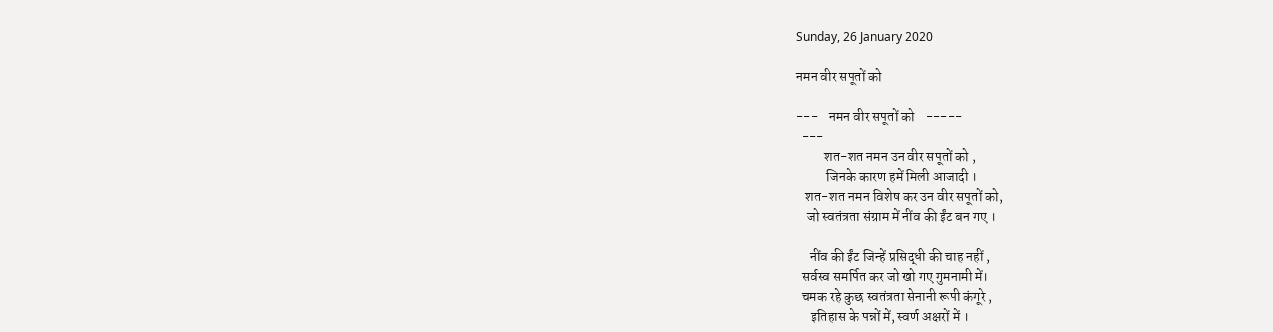Sunday, 26 January 2020

नमन वीर सपूतों को

---    नमन वीर सपूतों को    -----
  ---
          शत-शत नमन उन वीर सपूतों को ,
           जिनके कारण हमें मिली आजादी ।
   शत-शत नमन विशेष कर उन वीर सपूतों को,
    जो स्वतंत्रता संग्राम में नींव की ईंट बन गए ।

     नींव की ईंट जिन्हें प्रसिद्धी की चाह नहीं ,
  सर्वस्व समर्पित कर जो खो गए गुमनामी में।
  चमक रहे कुछ स्वतंत्रता सेनानी रूपी कंगूरे ,
     इतिहास के पन्नों में, स्वर्ण अक्षरों में ।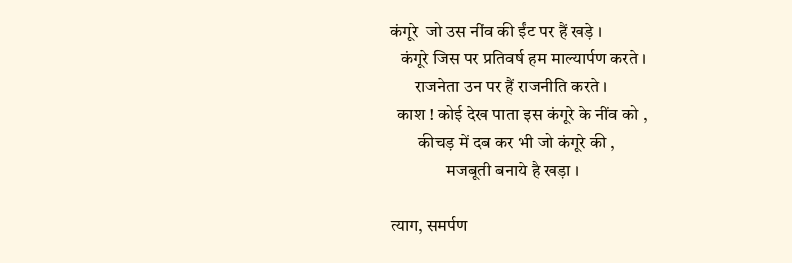कंगूरे  जो उस नींव की ईंट पर हैं खड़े ।
   कंगूरे जिस पर प्रतिवर्ष हम माल्यार्पण करते ।
       राजनेता उन पर हैं राजनीति करते ।
  काश ! कोई देख पाता इस कंगूरे के नींव को ,
        कीचड़ में दब कर भी जो कंगूरे की ,
                मजबूती बनाये है खड़ा ।

त्याग, समर्पण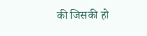की जिसकी हो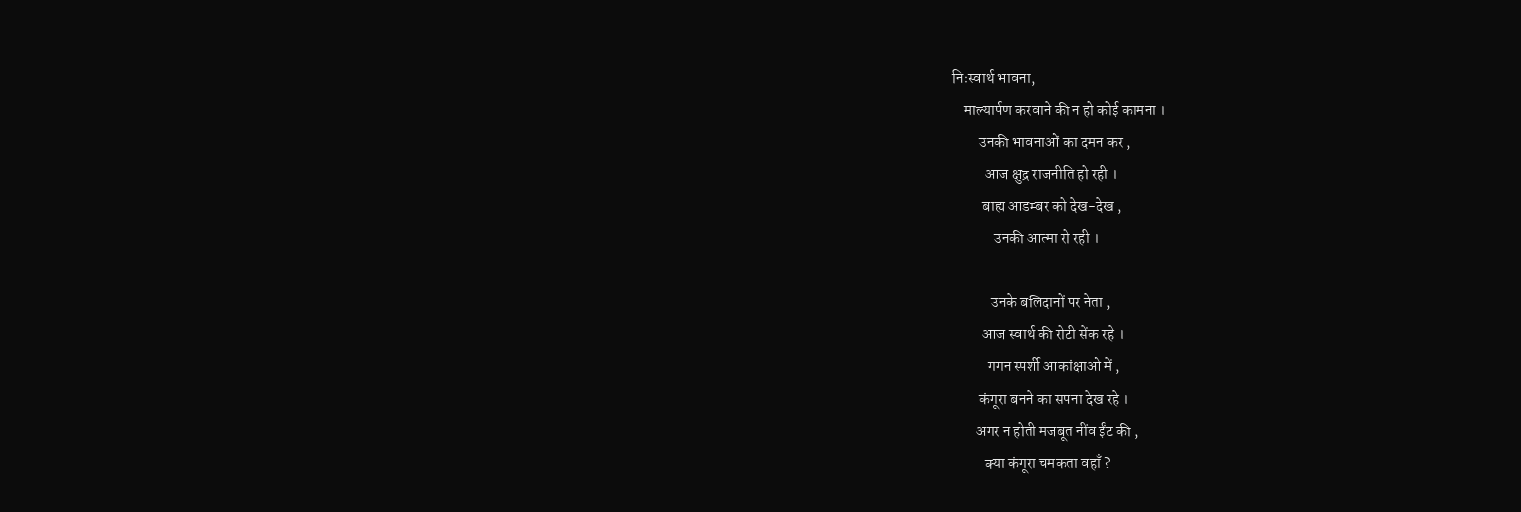निःस्वार्थ भावना,
    माल्यार्पण करवाने की न हो कोई कामना ।
         उनकी भावनाओं का दमन कर ,
           आज क्षुद्र राजनीति हो रही ।
          बाह्य आडम्बर को देख-देख ,
              उनकी आत्मा रो रही ।

             उनके बलिदानों पर नेता ,
          आज स्वार्थ की रोटी सेंक रहे ।
            गगन स्पर्शी आकांक्षाओ में ,
         कंगूरा बनने का सपना देख रहे ।
        अगर न होती मजबूत नींव ईंट की ,
           क्या कंगूरा चमकता वहाँ ?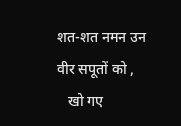शत-शत नमन उन वीर सपूतों को ,
   खो गए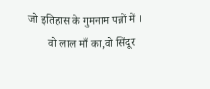जो इतिहास के गुमनाम पन्नों में ।
       वो लाल माँ का,वो सिंदूर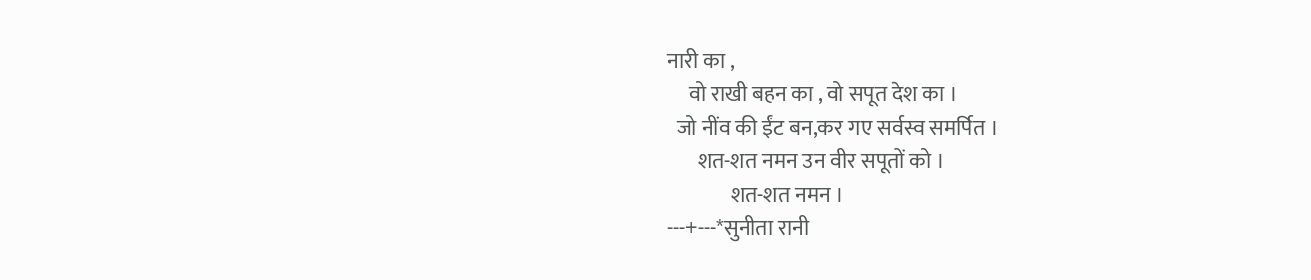नारी का ,
     वो राखी बहन का , वो सपूत देश का ।
  जो नींव की ईंट बन,कर गए सर्वस्व समर्पित ।
       शत-शत नमन उन वीर सपूतों को ।
               शत-शत नमन ।
---+---*सुनीता रानी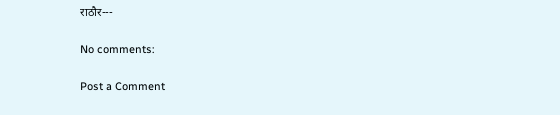राठौर---

No comments:

Post a Comment